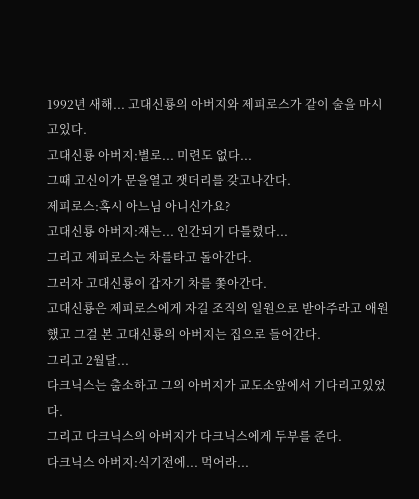1992년 새해... 고대신룡의 아버지와 제피로스가 같이 술을 마시고있다.
고대신룡 아버지:별로... 미련도 없다...
그때 고신이가 문을열고 잿더리를 갖고나간다.
제피로스:혹시 아느님 아니신가요?
고대신룡 아버지:쟤는... 인간되기 다틀렸다...
그리고 제피로스는 차를타고 돌아간다.
그러자 고대신룡이 갑자기 차를 쫓아간다.
고대신룡은 제피로스에게 자길 조직의 일원으로 받아주라고 애원했고 그걸 본 고대신룡의 아버지는 집으로 들어간다.
그리고 2월달...
다크닉스는 출소하고 그의 아버지가 교도소앞에서 기다리고있었다.
그리고 다크닉스의 아버지가 다크닉스에게 두부를 준다.
다크닉스 아버지:식기전에... 먹어라...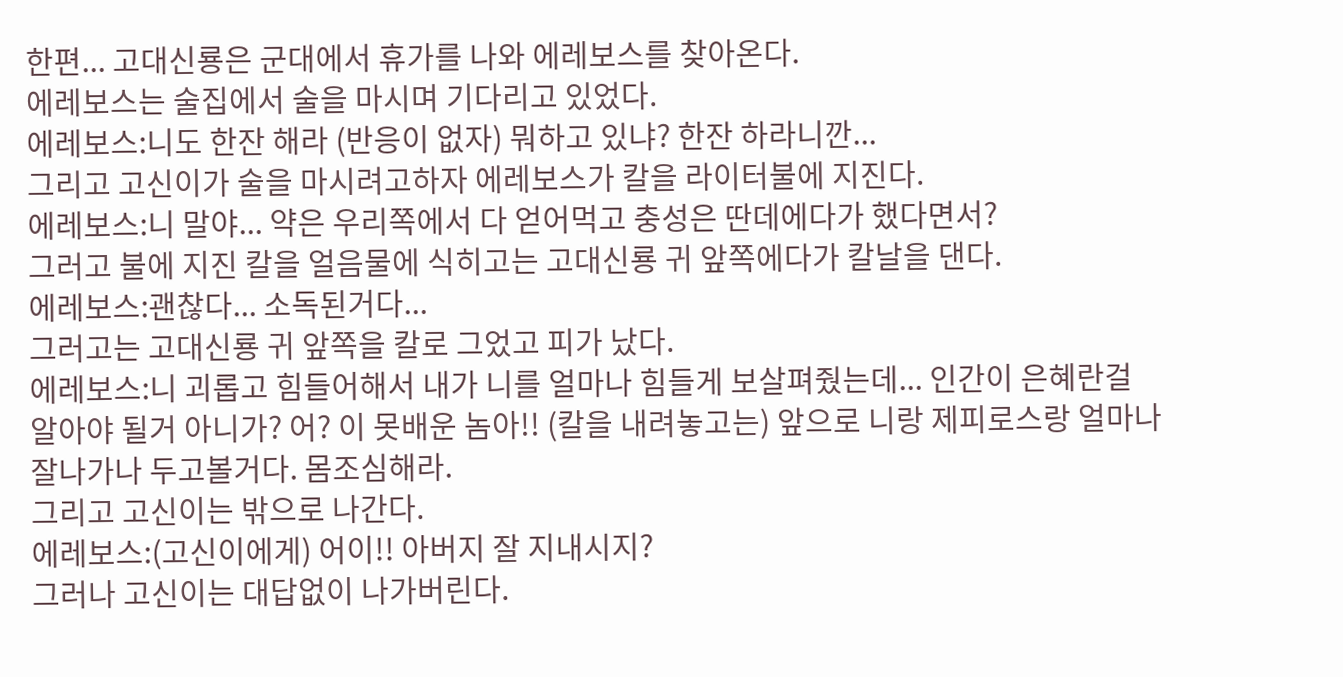한편... 고대신룡은 군대에서 휴가를 나와 에레보스를 찾아온다.
에레보스는 술집에서 술을 마시며 기다리고 있었다.
에레보스:니도 한잔 해라 (반응이 없자) 뭐하고 있냐? 한잔 하라니깐...
그리고 고신이가 술을 마시려고하자 에레보스가 칼을 라이터불에 지진다.
에레보스:니 말야... 약은 우리쪽에서 다 얻어먹고 충성은 딴데에다가 했다면서?
그러고 불에 지진 칼을 얼음물에 식히고는 고대신룡 귀 앞쪽에다가 칼날을 댄다.
에레보스:괜찮다... 소독된거다...
그러고는 고대신룡 귀 앞쪽을 칼로 그었고 피가 났다.
에레보스:니 괴롭고 힘들어해서 내가 니를 얼마나 힘들게 보살펴줬는데... 인간이 은혜란걸 알아야 될거 아니가? 어? 이 못배운 놈아!! (칼을 내려놓고는) 앞으로 니랑 제피로스랑 얼마나 잘나가나 두고볼거다. 몸조심해라.
그리고 고신이는 밖으로 나간다.
에레보스:(고신이에게) 어이!! 아버지 잘 지내시지?
그러나 고신이는 대답없이 나가버린다.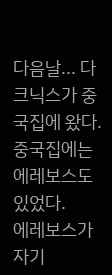다음날... 다크닉스가 중국집에 왔다.
중국집에는 에레보스도 있었다.
에레보스가 자기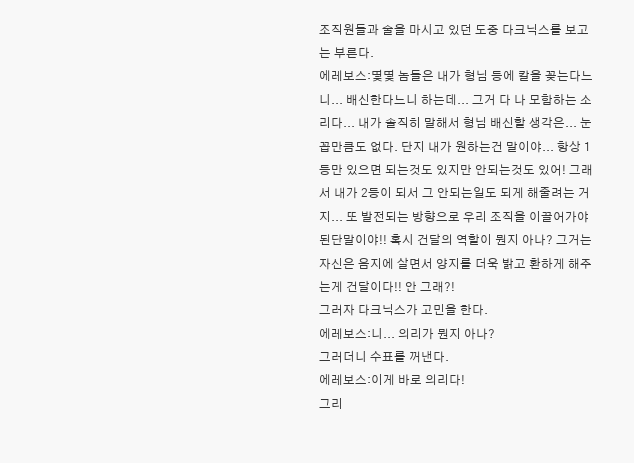조직원들과 술을 마시고 있던 도중 다크닉스를 보고는 부른다.
에레보스:몇몇 놈들은 내가 형님 등에 칼을 꽂는다느니... 배신한다느니 하는데... 그거 다 나 모함하는 소리다... 내가 솔직히 말해서 형님 배신할 생각은... 눈꼽만큼도 없다. 단지 내가 원하는건 말이야... 항상 1등만 있으면 되는것도 있지만 안되는것도 있어! 그래서 내가 2등이 되서 그 안되는일도 되게 해줄려는 거지... 또 발전되는 방향으로 우리 조직을 이끌어가야 된단말이야!! 혹시 건달의 역할이 뭔지 아나? 그거는 자신은 음지에 살면서 양지를 더욱 밝고 환하게 해주는게 건달이다!! 안 그래?!
그러자 다크닉스가 고민을 한다.
에레보스:니... 의리가 뭔지 아나?
그러더니 수표를 꺼낸다.
에레보스:이게 바로 의리다!
그리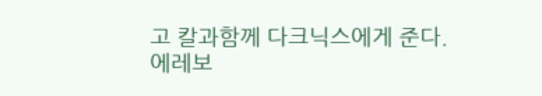고 칼과함께 다크닉스에게 준다.
에레보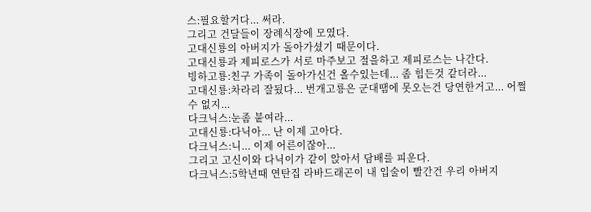스:필요할거다... 써라.
그리고 건달들이 장례식장에 모였다.
고대신룡의 아버지가 돌아가셨기 때문이다.
고대신룡과 제피로스가 서로 마주보고 절을하고 제피로스는 나간다.
빙하고룡:친구 가족이 돌아가신건 올수있는데... 좀 힘든것 같더라...
고대신룡:차라리 잘됬다... 번개고룡은 군대땜에 못오는건 당연한거고... 어쩔수 없지...
다크닉스:눈좀 붙여라...
고대신룡:다닉아... 난 이제 고아다.
다크닉스:니... 이제 어른이잖아...
그리고 고신이와 다닉이가 같이 앉아서 담배를 피운다.
다크닉스:5학년때 연탄집 라바드래곤이 내 입술이 빨간건 우리 아버지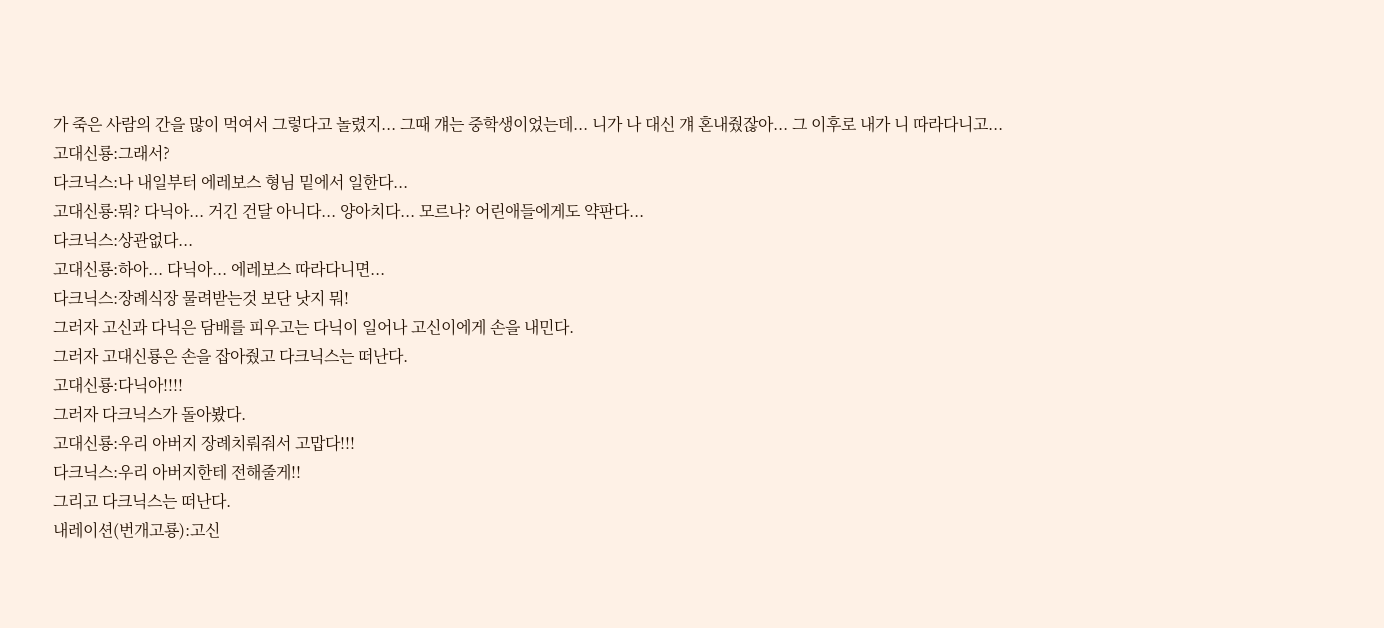가 죽은 사람의 간을 많이 먹여서 그렇다고 놀렸지... 그때 걔는 중학생이었는데... 니가 나 대신 걔 혼내줬잖아... 그 이후로 내가 니 따라다니고...
고대신룡:그래서?
다크닉스:나 내일부터 에레보스 형님 밑에서 일한다...
고대신룡:뭐? 다닉아... 거긴 건달 아니다... 양아치다... 모르나? 어린애들에게도 약판다...
다크닉스:상관없다...
고대신룡:하아... 다닉아... 에레보스 따라다니면...
다크닉스:장례식장 물려받는것 보단 낫지 뭐!
그러자 고신과 다닉은 담배를 피우고는 다닉이 일어나 고신이에게 손을 내민다.
그러자 고대신룡은 손을 잡아줬고 다크닉스는 떠난다.
고대신룡:다닉아!!!!
그러자 다크닉스가 돌아봤다.
고대신룡:우리 아버지 장례치뤄줘서 고맙다!!!
다크닉스:우리 아버지한테 전해줄게!!
그리고 다크닉스는 떠난다.
내레이션(번개고룡):고신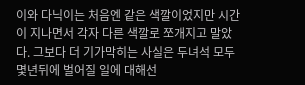이와 다닉이는 처음엔 같은 색깔이었지만 시간이 지나면서 각자 다른 색깔로 쪼개지고 말았다. 그보다 더 기가막히는 사실은 두녀석 모두 몇년뒤에 벌어질 일에 대해선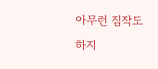아무런 짐작도 하지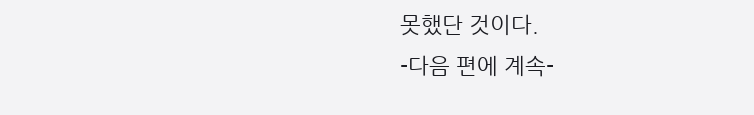못했단 것이다.
-다음 편에 계속-